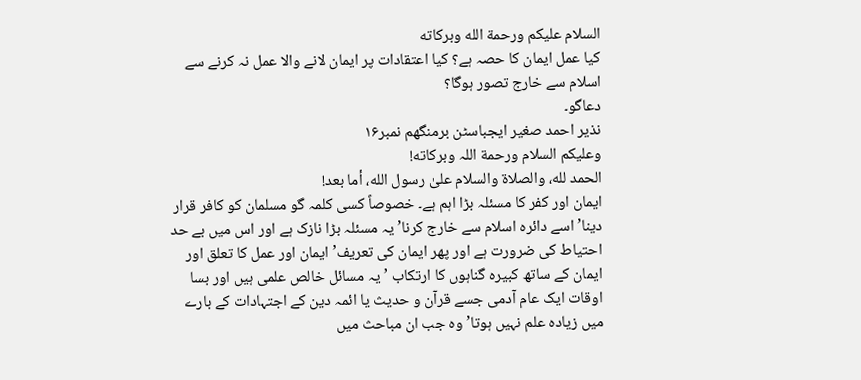السلام عليكم ورحمة الله وبركاته
کیا عمل ایمان کا حصہ ہے؟ کیا اعتقادات پر ایمان لانے والا عمل نہ کرنے سے اسلام سے خارج تصور ہوگا؟
دعاگو۔
نذیر احمد صغیر ایجباسٹن برمنگھم نمبر۱۶
وعلیکم السلام ورحمة اللہ وبرکاته!
الحمد لله، والصلاة والسلام علىٰ رسول الله، أما بعد!
ایمان اور کفر کا مسئلہ بڑا اہم ہے۔ خصوصاً کسی کلمہ گو مسلمان کو کافر قرار دینا’ اسے دائرہ اسلام سے خارج کرنا’ یہ مسئلہ بڑا نازک ہے اور اس میں بے حد احتیاط کی ضرورت ہے اور پھر ایمان کی تعریف’ ایمان اور عمل کا تعلق اور ایمان کے ساتھ کبیرہ گناہوں کا ارتکاب ’ یہ مسائل خالص علمی ہیں اور بسا اوقات ایک عام آدمی جسے قرآن و حدیث یا ائمہ دین کے اجتہادات کے بارے میں زیادہ علم نہیں ہوتا’ وہ جب ان مباحث میں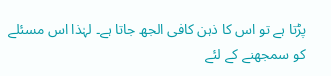پڑتا ہے تو اس کا ذہن کافی الجھ جاتا ہے۔ لہٰذا اس مسئلے کو سمجھنے کے لئے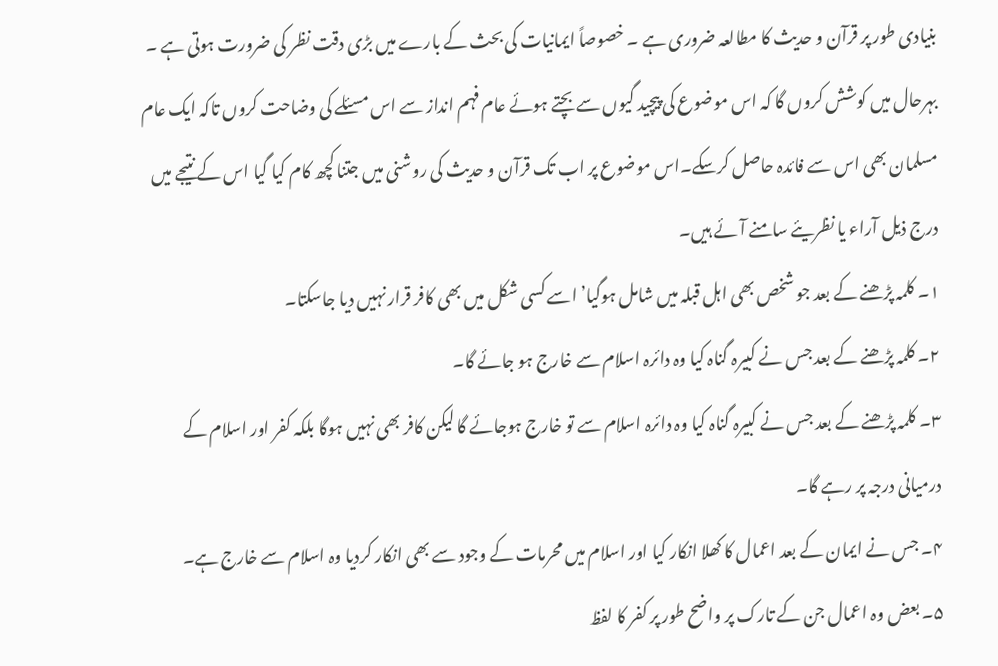بنیادی طور پر قرآن و حدیث کا مطالعہ ضروری ہے ۔ خصوصاً ایمانیات کی بحث کے بارے میں بڑی دقت نظر کی ضرورت ہوتی ہے ۔ بہرحال میں کوشش کروں گا کہ اس موضوع کی پیچید گیوں سے بچتے ہوئے عام فہم انداز سے اس مسئلے کی وضاحت کروں تاکہ ایک عام مسلمان بھی اس سے فائدہ حاصل کرسکے۔اس موضوع پر اب تک قرآن و حدیث کی روشنی میں جتنا کچھ کام کیا گیا اس کے نتیجے میں درج ذیل آراء یا نظریئے سامنے آئے ہیں۔
۱۔ کلمہ پڑھنے کے بعد جو شخص بھی اہل قبلہ میں شامل ہوگیا’ اسے کسی شکل میں بھی کافر قرار نہیں دیا جاسکتا۔
۲۔ کلمہ پڑھنے کے بعد جس نے کبیرہ گناہ کیا وہ دائرہ اسلام سے خارج ہو جائے گا۔
۳۔ کلمہ پڑھنے کے بعد جس نے کبیرہ گناہ کیا وہ دائرہ اسلام سے تو خارج ہوجائے گا لیکن کافر بھی نہیں ہوگا بلکہ کفر اور اسلام کے درمیانی درجہ پر رہے گا۔
۴۔ جس نے ایمان کے بعد اعمال کا کھلا انکار کیا اور اسلام میں محرمات کے وجود سے بھی انکار کردیا وہ اسلام سے خارج ہے۔
۵۔ بعض وہ اعمال جن کے تارک پر واضح طور پر کفر کا لفظ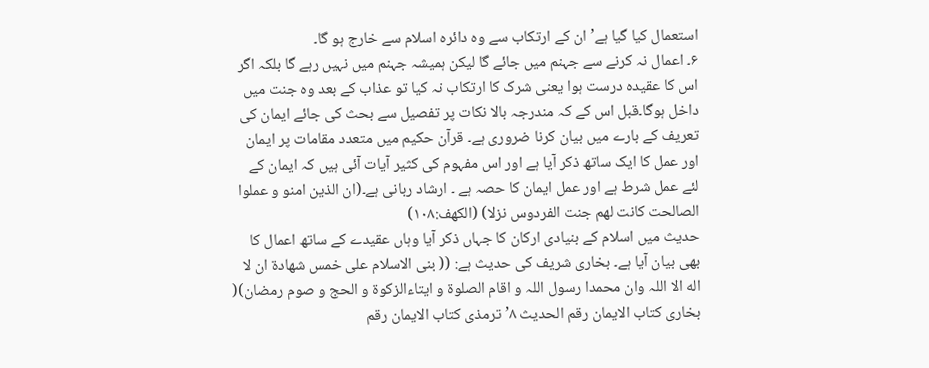استعمال کیا گیا ہے’ ان کے ارتکاب سے وہ دائرہ اسلام سے خارج ہو گا۔
۶۔ اعمال نہ کرنے سے جہنم میں جائے گا لیکن ہمیشہ جہنم میں نہیں رہے گا بلکہ اگر اس کا عقیدہ درست ہوا یعنی شرک کا ارتکاب نہ کیا تو عذاب کے بعد وہ جنت میں داخل ہوگا۔قبل اس کے کہ مندرجہ بالا نکات پر تفصیل سے بحث کی جائے ایمان کی تعریف کے بارے میں بیان کرنا ضروری ہے۔ قرآن حکیم میں متعدد مقامات پر ایمان اور عمل کا ایک ساتھ ذکر آیا ہے اور اس مفہوم کی کثیر آیات آئی ہیں کہ ایمان کے لئے عمل شرط ہے اور عمل ایمان کا حصہ ہے ۔ ارشاد ربانی ہے۔(ان الذین امنو و عملوا الصالحت کانت لھم جنت الفردوس نزلا) (الکھف:۱۰۸)
حدیث میں اسلام کے بنیادی ارکان کا جہاں ذکر آیا وہاں عقیدے کے ساتھ اعمال کا بھی بیان آیا ہے۔ بخاری شریف کی حدیث ہے: (( بنی الاسلام علی خمس شھادة ان لا اله الا اللہ وان محمدا رسول اللہ و اقام الصلوة و ایتاءالزکوة و الحج و صوم رمضان)( بخاری کتاب الایمان رقم الحدیث ۸’ ترمذی کتاب الایمان رقم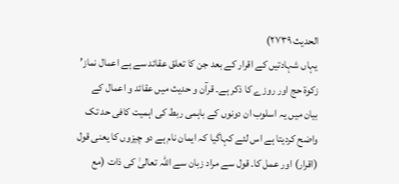الحدیث ۲۷۳۹)
یہاں شہادتیں کے اقرار کے بعد جن کا تعلق عقائد سے ہے اعمال نماز’ زکوۃ حج اور روزے کا ذکر ہے۔ قرآن و حدیث میں عقائد و اعمال کے بیان میں یہ اسلوب ان دونوں کے باہمی ربط کی اہمیت کافی حد تک واضح کردیتا ہے اس لئے کہاگیا کہ ایمان نام ہے دو چیزوں کا یعنی قول (اقرار) اور عمل کا۔ قول سے مراد زبان سے اللہ تعالیٰ کی ذات (مع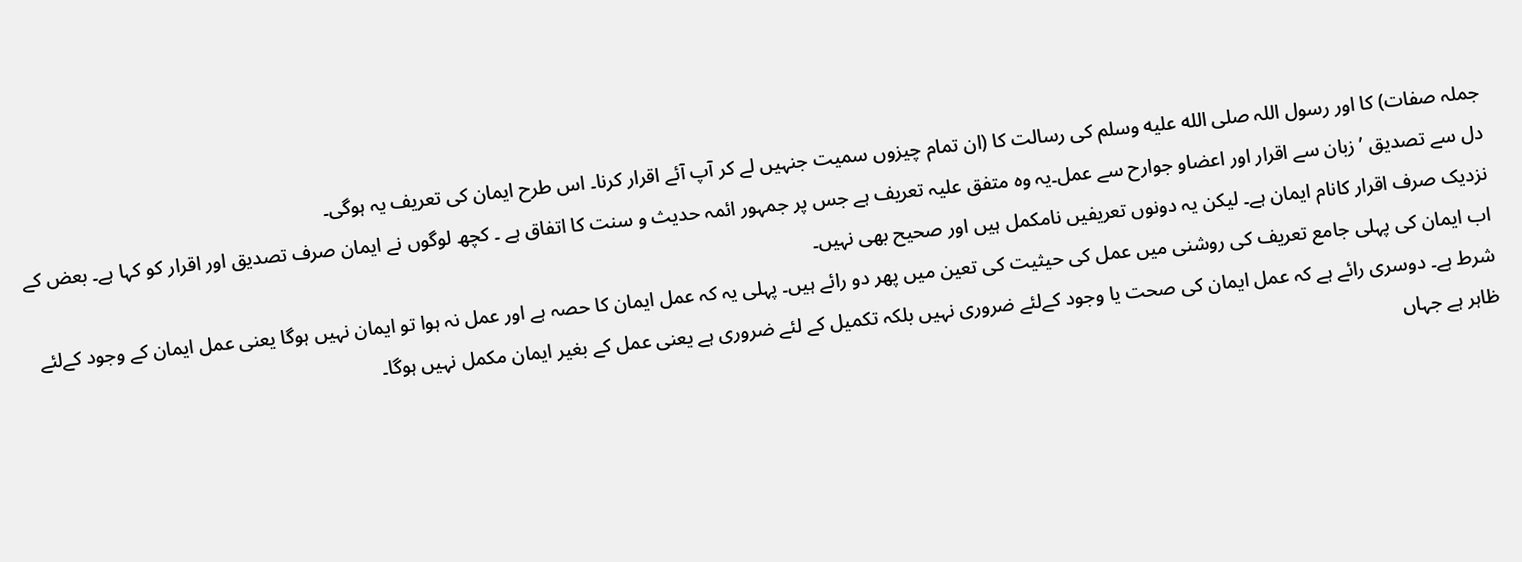جملہ صفات) کا اور رسول اللہ صلى الله عليه وسلم کی رسالت کا (ان تمام چیزوں سمیت جنہیں لے کر آپ آئے اقرار کرنا۔ اس طرح ایمان کی تعریف یہ ہوگی۔
دل سے تصدیق ’ زبان سے اقرار اور اعضاو جوارح سے عمل۔یہ وہ متفق علیہ تعریف ہے جس پر جمہور ائمہ حدیث و سنت کا اتفاق ہے ۔ کچھ لوگوں نے ایمان صرف تصدیق اور اقرار کو کہا ہے۔ بعض کے نزدیک صرف اقرار کانام ایمان ہے۔ لیکن یہ دونوں تعریفیں نامکمل ہیں اور صحیح بھی نہیں۔
اب ایمان کی پہلی جامع تعریف کی روشنی میں عمل کی حیثیت کی تعین میں پھر دو رائے ہیں۔ پہلی یہ کہ عمل ایمان کا حصہ ہے اور عمل نہ ہوا تو ایمان نہیں ہوگا یعنی عمل ایمان کے وجود کےلئے شرط ہے۔ دوسری رائے ہے کہ عمل ایمان کی صحت یا وجود کےلئے ضروری نہیں بلکہ تکمیل کے لئے ضروری ہے یعنی عمل کے بغیر ایمان مکمل نہیں ہوگا۔
ظاہر ہے جہاں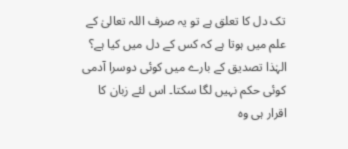تک دل کا تعلق ہے تو یہ صرف اللہ تعالیٰ کے علم میں ہوتا ہے کہ کس کے دل میں کیا ہے؟ الہٰذا تصدیق کے بارے میں کوئی دوسرا آدمی کوئی حکم نہیں لگا سکتا۔ اس لئے زبان کا اقرار ہی وہ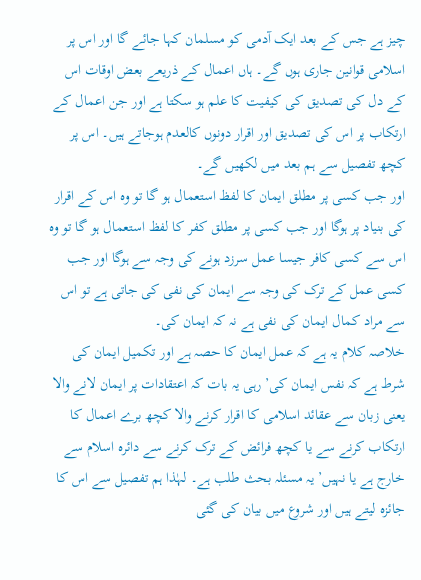چیز ہے جس کے بعد ایک آدمی کو مسلمان کہا جائے گا اور اس پر اسلامی قوانین جاری ہوں گے۔ ہاں اعمال کے ذریعے بعض اوقات اس کے دل کی تصدیق کی کیفیت کا علم ہو سکتا ہے اور جن اعمال کے ارتکاب پر اس کی تصدیق اور اقرار دونوں کالعدم ہوجاتے ہیں۔ اس پر کچھ تفصیل سے ہم بعد میں لکھیں گے۔
اور جب کسی پر مطلق ایمان کا لفظ استعمال ہو گا تو وہ اس کے اقرار کی بنیاد پر ہوگا اور جب کسی پر مطلق کفر کا لفظ استعمال ہو گا تو وہ اس سے کسی کافر جیسا عمل سرزد ہونے کی وجہ سے ہوگا اور جب کسی عمل کے ترک کی وجہ سے ایمان کی نفی کی جاتی ہے تو اس سے مراد کمال ایمان کی نفی ہے نہ کہ ایمان کی۔
خلاصہ کلام یہ ہے کہ عمل ایمان کا حصہ ہے اور تکمیل ایمان کی شرط ہے کہ نفس ایمان کی’ رہی یہ بات کہ اعتقادات پر ایمان لانے والا یعنی زبان سے عقائد اسلامی کا اقرار کرنے والا کچھ برے اعمال کا ارتکاب کرنے سے یا کچھ فرائض کے ترک کرنے سے دائرہ اسلام سے خارج ہے یا نہیں’ یہ مسئلہ بحث طلب ہے۔ لہٰذا ہم تفصیل سے اس کا جائزہ لیتے ہیں اور شروع میں بیان کی گئی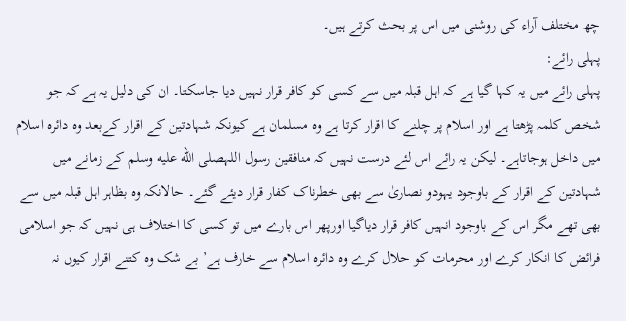چھ مختلف آراء کی روشنی میں اس پر بحث کرتے ہیں۔
پہلی رائے:
پہلی رائے میں یہ کہا گیا ہے کہ اہل قبلہ میں سے کسی کو کافر قرار نہیں دیا جاسکتا۔ ان کی دلیل یہ ہے کہ جو شخص کلمہ پڑھتا ہے اور اسلام پر چلنے کا اقرار کرتا ہے وہ مسلمان ہے کیونکہ شہادتین کے اقرار کےبعد وہ دائرہ اسلام میں داخل ہوجاتاہے۔ لیکن یہ رائے اس لئے درست نہیں کہ منافقین رسول اللہصلى الله عليه وسلم کے زمانے میں شہادتین کے اقرار کے باوجود یہودو نصاریٰ سے بھی خطرناک کفار قرار دیئے گئے۔ حالانکہ وہ بظاہر اہل قبلہ میں سے بھی تھے مگر اس کے باوجود انہیں کافر قرار دیاگیا اورپھر اس بارے میں تو کسی کا اختلاف ہی نہیں کہ جو اسلامی فرائض کا انکار کرے اور محرمات کو حلال کرے وہ دائرہ اسلام سے خارف ہے’ بے شک وہ کتنے اقرار کیوں نہ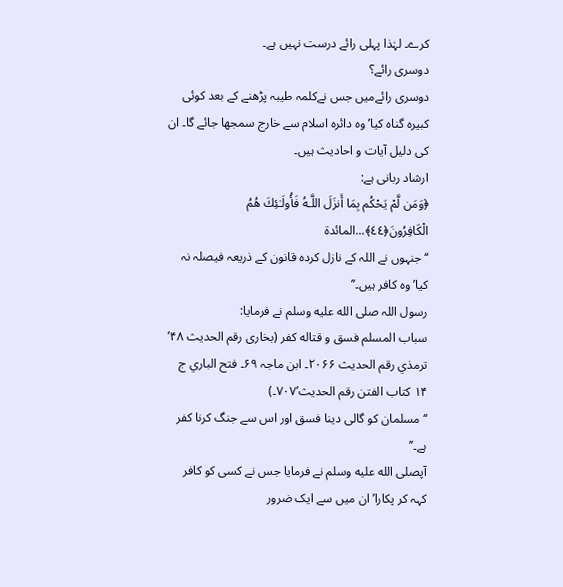کرے۔ لہٰذا پہلی رائے درست نہیں ہے۔
دوسری رائے؟
دوسری رائےمیں جس نےکلمہ طیبہ پڑھنے کے بعد کوئی کبیرہ گناہ کیا’ وہ دائرہ اسلام سے خارج سمجھا جائے گا۔ ان کی دلیل آیات و احادیث ہیں۔
ارشاد ربانی ہے:
﴿وَمَن لَّمْ يَحْكُم بِمَا أَنزَلَ اللَّـهُ فَأُولَـٰئِكَ هُمُ الْكَافِرُونَ﴿٤٤﴾...المائدة
‘‘ جنہوں نے اللہ کے نازل کردہ قانون کے ذریعہ فیصلہ نہ کیا’ وہ کافر ہیں۔’’
رسول اللہ صلى الله عليه وسلم نے فرمایا:
سباب المسلم فسق و قتاله کفر (بخاری رقم الحدیث ۴۸’ ترمذي رقم الحدیث ۲۰۶۶۔ ابن ماجہ ۶۹۔ فتح الباري ج ۱۴ کتاب الفتن رقم الحدیث’۷۰۷۔)
‘‘ مسلمان کو گالی دینا فسق اور اس سے جنگ کرنا کفر ہے۔’’
آپصلى الله عليه وسلم نے فرمایا جس نے کسی کو کافر کہہ کر پکارا’ ان میں سے ایک ضرور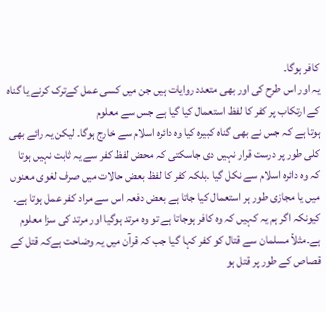کافر ہوگا۔
یہ اور اس طرح کی اور بھی متعدد روایات ہیں جن میں کسی عمل کےترک کرنے یا گناہ کے ارتکاب پر کفر کا لفظ استعمال کیا گیا ہے جس سے معلوم
ہوتا ہے کہ جس نے بھی گناہ کبیرہ کیا وہ دائرہ اسلام سے خارج ہوگا۔ لیکن یہ رائے بھی کلی طور پر درست قرار نہیں دی جاسکتی کہ محض لفظ کفر سے یہ ثابت نہیں ہوتا کہ وہ دائرہ اسلام سے نکل گیا ۔بلکہ کفر کا لفظ بعض حالات میں صرف لغوی معنوں میں یا مجازی طور ہر استعمال کیا جاتا ہے بعض دفعہ اس سے مراد کفر عمل ہوتا ہے۔ کیونکہ اگر ہم یہ کہیں کہ وہ کافر ہوجاتا ہے تو وہ مرتد ہوگیا اور مرتد کی سزا معلوم ہے۔مثلاً مسلمان سے قتال کو کفر کہا گیا جب کہ قرآن میں یہ وضاحت ہےکہ قتل کے قصاص کے طور پر قتل ہو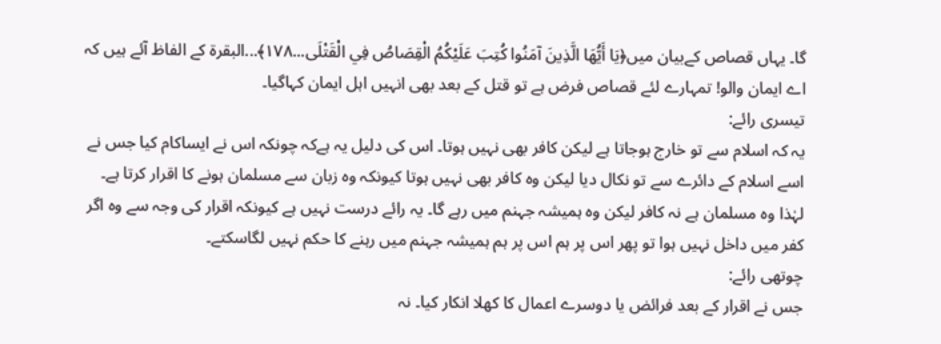گا۔ یہاں قصاص کےبیان میں﴿يَا أَيُّهَا الَّذِينَ آمَنُوا كُتِبَ عَلَيْكُمُ الْقِصَاصُ فِي الْقَتْلَى...١٧٨﴾...البقرة کے الفاظ آئے ہیں کہ اے ایمان والو! تمہارے لئے قصاص فرض ہے تو قتل کے بعد بھی انہیں اہل ایمان کہاگیا۔
تیسری رائے:
یہ کہ اسلام سے تو خارج ہوجاتا ہے لیکن کافر بھی نہیں ہوتا۔ اس کی دلیل یہ ہےکہ چونکہ اس نے ایساکام کیا جس نے اسے اسلام کے دائرے سے تو نکال دیا لیکن وہ کافر بھی نہیں ہوتا کیونکہ وہ زبان سے مسلمان ہونے کا اقرار کرتا ہے۔ لہٰذا وہ مسلمان ہے نہ کافر لیکن وہ ہمیشہ جہنم میں رہے گا۔ یہ رائے درست نہیں ہے کیونکہ اقرار کی وجہ سے وہ اگر کفر میں داخل نہیں ہوا تو پھر اس پر ہم اس پر ہم ہمیشہ جہنم میں رہنے کا حکم نہیں لگاسکتے۔
چوتھی رائے:
جس نے اقرار کے بعد فرائض یا دوسرے اعمال کا کھلا انکار کیا۔ نہ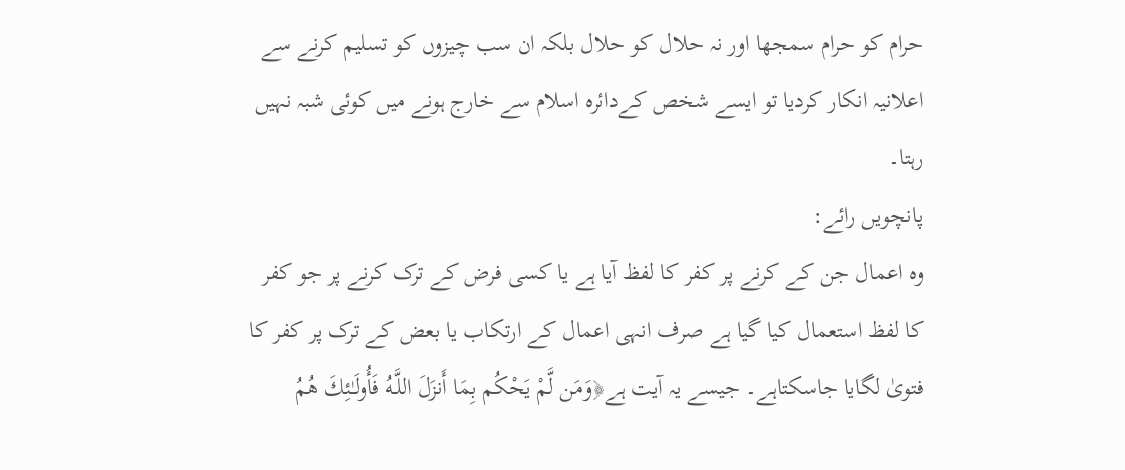حرام کو حرام سمجھا اور نہ حلال کو حلال بلکہ ان سب چیزوں کو تسلیم کرنے سے اعلانیہ انکار کردیا تو ایسے شخص کےدائرہ اسلام سے خارج ہونے میں کوئی شبہ نہیں رہتا۔
پانچویں رائے:
وہ اعمال جن کے کرنے پر کفر کا لفظ آیا ہے یا کسی فرض کے ترک کرنے پر جو کفر کا لفظ استعمال کیا گیا ہے صرف انہی اعمال کے ارتکاب یا بعض کے ترک پر کفر کا فتویٰ لگایا جاسکتاہے۔ جیسے یہ آیت ہے﴿وَمَن لَّمْ يَحْكُم بِمَا أَنزَلَ اللَّـهُ فَأُولَـٰئِكَ هُمُ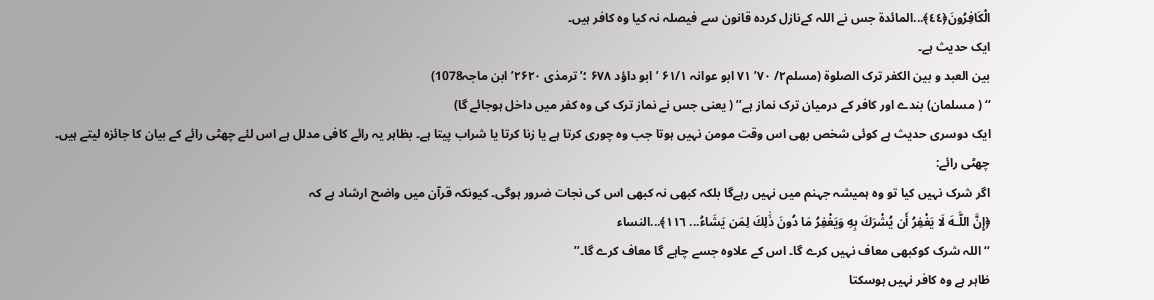الْكَافِرُونَ﴿٤٤﴾...المائدة جس نے اللہ کےنازل کردہ قانون سے فیصلہ نہ کیا وہ کافر ہیں۔
ایک حدیث ہے۔
بین العبد و بین الکفر ترک الصلوة (مسلم۲/ ۷۰’ ۷۱ ابو عوانہ ۶۱/۱ ’ ابو داؤد ۶۷۸ ؛’ ترمذی ۲۶۲۰’ ابن ماجہ1078)
‘‘ ( مسلمان) بندے اور کافر کے درمیان ترک نماز ہے’’ ( یعنی جس نے نماز ترک کی وہ کفر میں داخل ہوجائے گا)
ایک دوسری حدیث ہے کوئی شخص بھی اس وقت مومن نہیں ہوتا جب وہ چوری کرتا ہے یا زنا کرتا یا شراب پیتا ہے۔ بظاہر یہ رائے کافی مدلل ہے اس لئے چھٹی رائے کے بیان کا جائزہ لیتے ہیں۔
چھٹی رائے:
اگر شرک نہیں کیا تو وہ ہمیشہ جہنم میں نہیں رہےگا بلکہ کبھی نہ کبھی اس کی نجات ضرور ہوگی۔ کیونکہ قرآن میں واضح ارشاد ہے کہ
﴿إِنَّ اللَّـهَ لَا يَغْفِرُ أَن يُشْرَكَ بِهِ وَيَغْفِرُ مَا دُونَ ذَٰلِكَ لِمَن يَشَاءُ... ١١٦﴾...النساء
‘‘ اللہ شرک کوکبھی معاف نہیں کرے گا۔ اس کے علاوہ جسے چاہے گا معاف کرے گا۔’’
ظاہر ہے وہ کافر نہیں ہوسکتا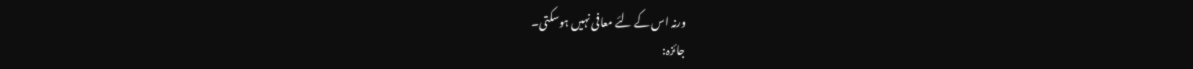ورنہ اس کے لئے معافی نہیں ہوسکتی۔
جائزہ: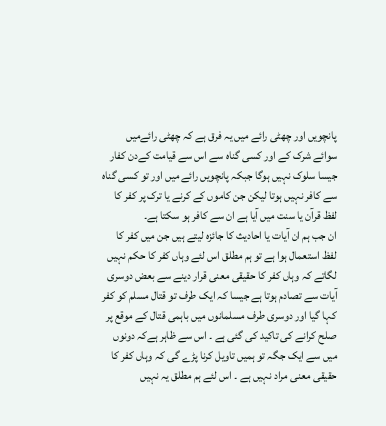پانچویں اور چھٹی رائے میں یہ فرق ہے کہ چھٹی رائےمیں سوائے شرک کے اور کسی گناہ سے اس سے قیامت کےدن کفار جیسا سلوک نہیں ہوگا جبکہ پانچویں رائے میں اور تو کسی گناہ سے کافر نہیں ہوتا لیکن جن کاموں کے کرنے یا ترک پر کفر کا لفظ قرآن یا سنت میں آیا ہے ان سے کافر ہو سکتا ہے۔
ان جب ہم ان آیات یا احادیث کا جائزہ لیتے ہیں جن میں کفر کا لفظ استعمال ہوا ہے تو ہم مطلق اس لئے وہاں کفر کا حکم نہیں لگاتے کہ وہاں کفر کا حقیقی معنی قرار دینے سے بعض دوسری آیات سے تصادم ہوتا ہے جیسا کہ ایک طرف تو قتال مسلم کو کفر کہا گیا اور دوسری طرف مسلمانوں میں باہمی قتال کے موقع پر صلح کرانے کی تاکید کی گئی ہے ۔ اس سے ظاہر ہےکہ دونوں میں سے ایک جگہ تو ہمیں تاویل کرنا پڑے گی کہ وہاں کفر کا حقیقی معنی مراد نہیں ہے ۔ اس لئے ہم مطلق یہ نہیں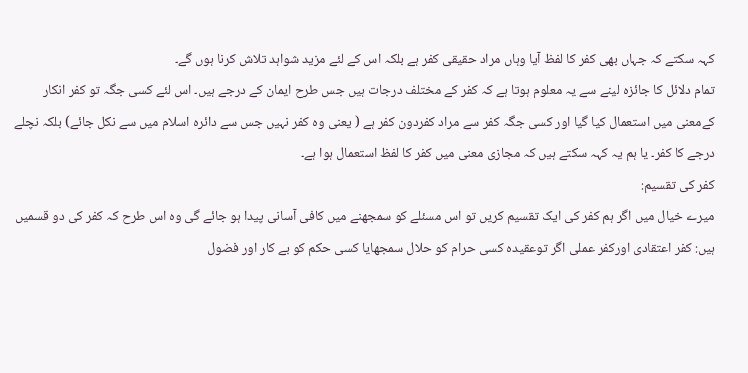کہہ سکتے کہ جہاں بھی کفر کا لفظ آیا وہاں مراد حقیقی کفر ہے بلکہ اس کے لئے مزید شواہد تلاش کرنا ہوں گے۔
تمام دلائل کا جائزہ لینے سے یہ معلوم ہوتا ہے کہ کفر کے مختلف درجات ہیں جس طرح ایمان کے درجے ہیں۔ اس لئے کسی جگہ تو کفر انکار کےمعنی میں استعمال کیا گیا اور کسی جگہ کفر سے مراد کفردون کفر ہے ( یعنی وہ کفر نہیں جس سے دائرہ اسلام میں سے نکل جائے) بلکہ نچلے درجے کا کفر۔ یا ہم یہ کہہ سکتے ہیں کہ مجازی معنی میں کفر کا لفظ استعمال ہوا ہے۔
کفر کی تقسیم:
میرے خیال میں اگر ہم کفر کی ایک تقسیم کریں تو اس مسئلے کو سمجھنے میں کافی آسانی پیدا ہو جائے گی وہ اس طرح کہ کفر کی دو قسمیں ہیں: کفر اعتقادی اورکفر عملی اگر توعقیدہ کسی حرام کو حلال سمجھایا کسی حکم کو بے کار اور فضول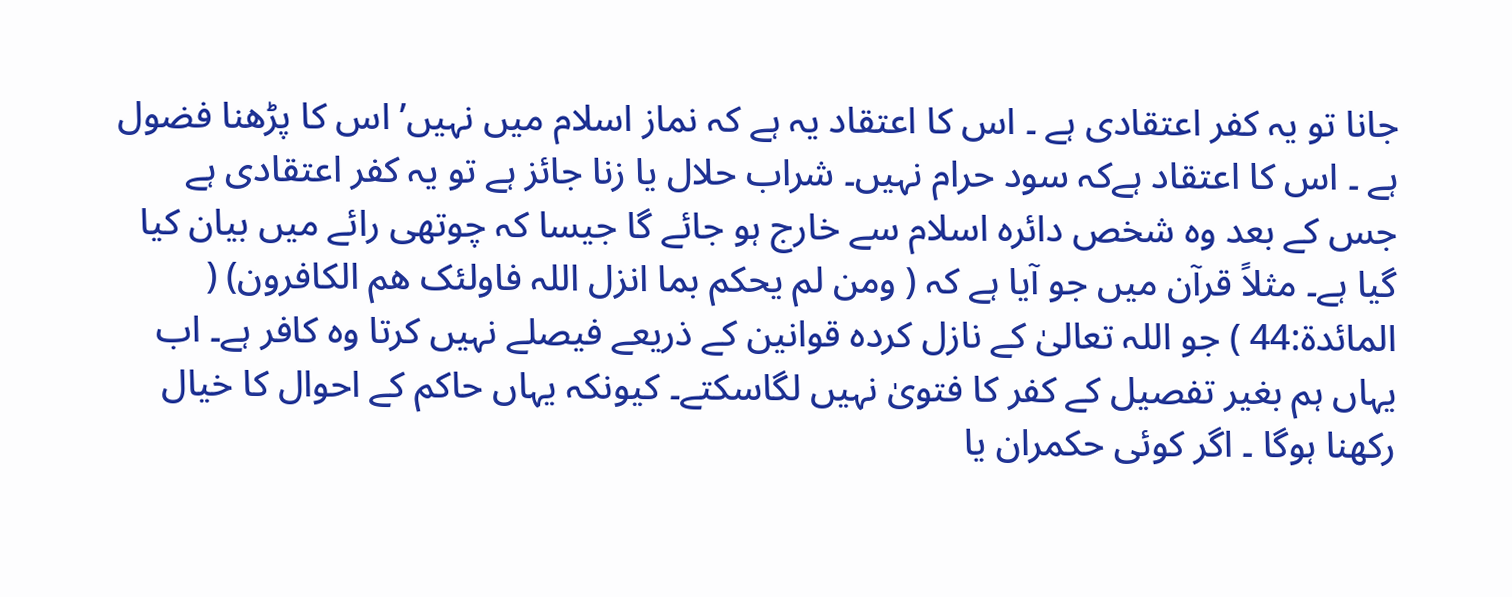جانا تو یہ کفر اعتقادی ہے ۔ اس کا اعتقاد یہ ہے کہ نماز اسلام میں نہیں’ اس کا پڑھنا فضول ہے ۔ اس کا اعتقاد ہےکہ سود حرام نہیں۔ شراب حلال یا زنا جائز ہے تو یہ کفر اعتقادی ہے جس کے بعد وہ شخص دائرہ اسلام سے خارج ہو جائے گا جیسا کہ چوتھی رائے میں بیان کیا گیا ہے۔ مثلاً قرآن میں جو آیا ہے کہ ( ومن لم یحکم بما انزل اللہ فاولئک ھم الکافرون) ( المائدۃ:44 ) جو اللہ تعالیٰ کے نازل کردہ قوانین کے ذریعے فیصلے نہیں کرتا وہ کافر ہے۔ اب یہاں ہم بغیر تفصیل کے کفر کا فتویٰ نہیں لگاسکتے۔ کیونکہ یہاں حاکم کے احوال کا خیال رکھنا ہوگا ۔ اگر کوئی حکمران یا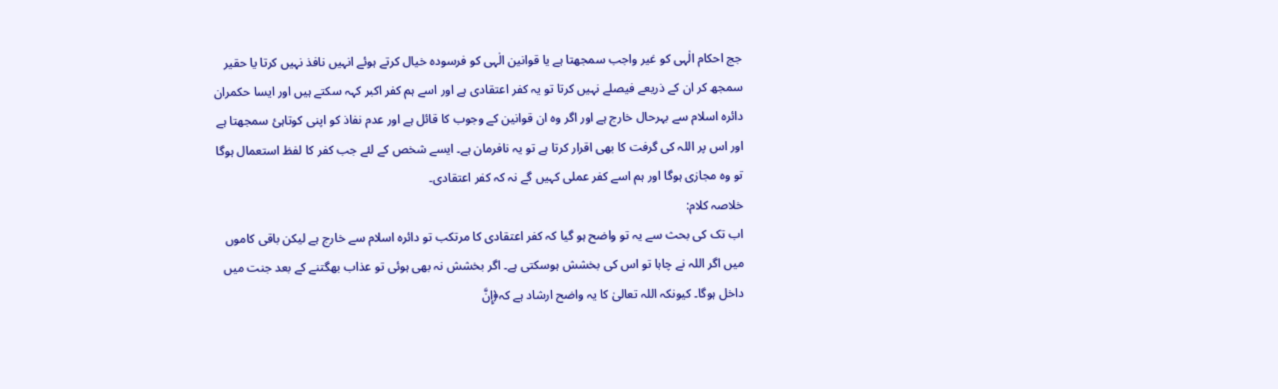جج احکام الٰہی کو غیر واجب سمجھتا ہے یا قوانین الٰہی کو فرسودہ خیال کرتے ہوئے انہیں نافذ نہیں کرتا یا حقیر سمجھ کر ان کے ذریعے فیصلے نہیں کرتا تو یہ کفر اعتقادی ہے اور اسے ہم کفر اکبر کہہ سکتے ہیں اور ایسا حکمران دائرہ اسلام سے بہرحال خارج ہے اور اگر وہ ان قوانین کے وجوب کا قائل ہے اور عدم نفاذ کو اپنی کوتاہئ سمجھتا ہے اور اس پر اللہ کی گرفت کا بھی اقرار کرتا ہے تو یہ نافرمان ہے۔ ایسے شخص کے لئے جب کفر کا لفظ استعمال ہوگا تو وہ مجازی ہوگا اور ہم اسے کفر عملی کہیں گے نہ کہ کفر اعتقادی۔
خلاصہ کلام:
اب تک کی بحث سے یہ تو واضح ہو گیا کہ کفر اعتقادی کا مرتکب تو دائرہ اسلام سے خارج ہے لیکن باقی کاموں میں اگر اللہ نے چاہا تو اس کی بخشش ہوسکتی ہے۔ اگر بخشش نہ بھی ہوئی تو عذاب بھگتنے کے بعد جنت میں داخل ہوگا۔ کیونکہ اللہ تعالیٰ کا یہ واضح ارشاد ہے کہ﴿إِنَّ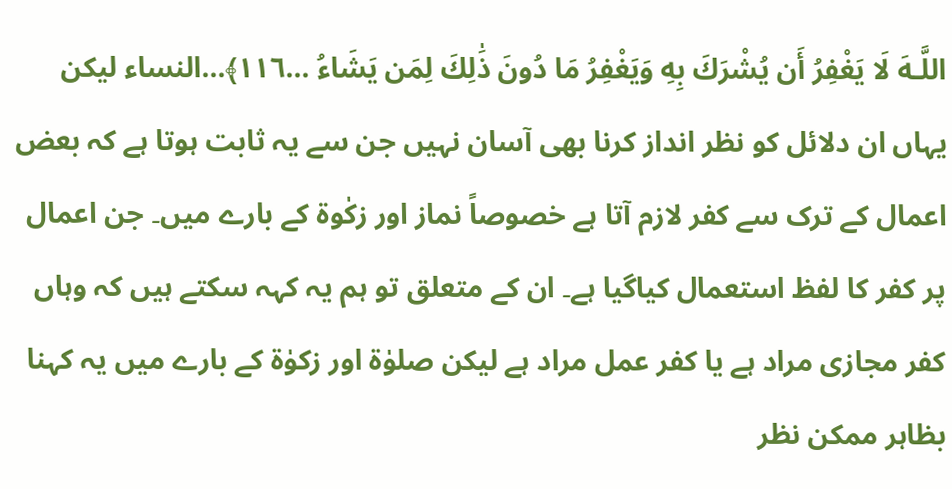اللَّـهَ لَا يَغْفِرُ أَن يُشْرَكَ بِهِ وَيَغْفِرُ مَا دُونَ ذَٰلِكَ لِمَن يَشَاءُ ...١١٦﴾...النساء لیکن یہاں ان دلائل کو نظر انداز کرنا بھی آسان نہیں جن سے یہ ثابت ہوتا ہے کہ بعض اعمال کے ترک سے کفر لازم آتا ہے خصوصاً نماز اور زکٰوۃ کے بارے میں۔ جن اعمال پر کفر کا لفظ استعمال کیاگیا ہے۔ ان کے متعلق تو ہم یہ کہہ سکتے ہیں کہ وہاں کفر مجازی مراد ہے یا کفر عمل مراد ہے لیکن صلوٰۃ اور زکوٰۃ کے بارے میں یہ کہنا بظاہر ممکن نظر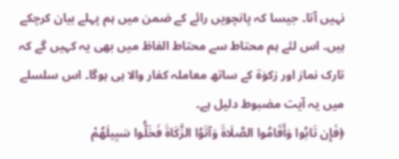نہیں آتا۔ جیسا کہ پانچویں رائے کے ضمن میں ہم پہلے بیان کرچکے ہیں۔ اس لئے ہم محتاط سے محتاط الفاظ میں بھی یہ کہیں گے کہ تارک نماز اور زکوٰۃ کے ساتھ معاملہ کفار والا ہی ہوگا۔ اس سلسلے میں یہ آیت مضبوط دلیل ہے۔
﴿فَإِن تَابُوا وَأَقَامُوا الصَّلَاةَ وَآتَوُا الزَّكَاةَ فَخَلُّوا سَبِيلَهُمْ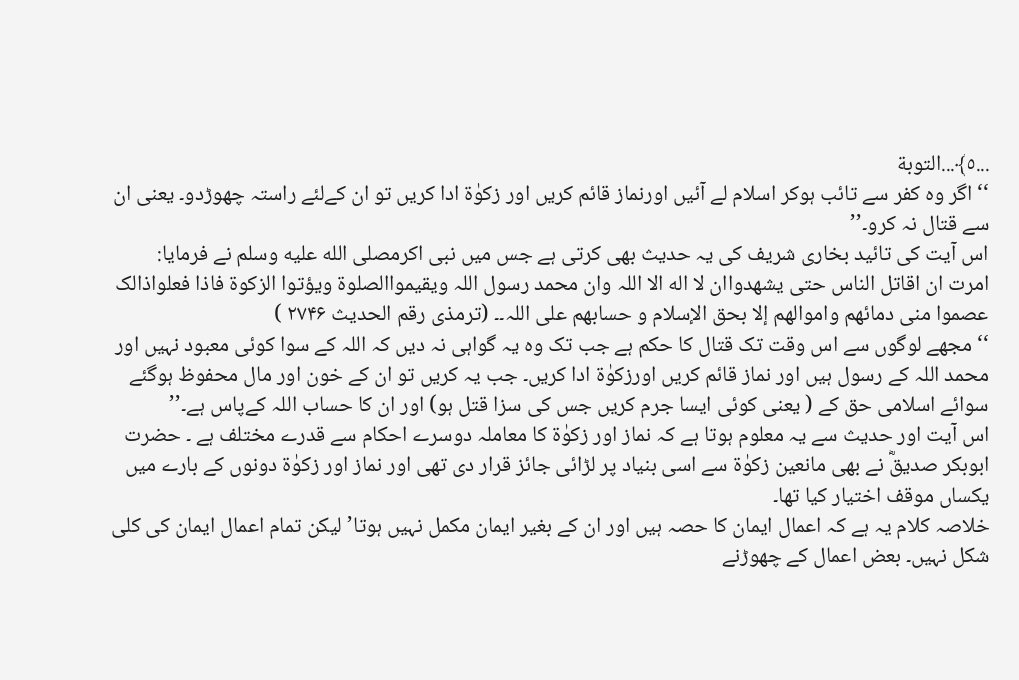...٥﴾...التوبة
‘‘ اگر وہ کفر سے تائب ہوکر اسلام لے آئیں اورنماز قائم کریں اور زکوٰۃ ادا کریں تو ان کےلئے راستہ چھوڑدو۔ یعنی ان سے قتال نہ کرو۔’’
اس آیت کی تائید بخاری شریف کی یہ حدیث بھی کرتی ہے جس میں نبی اکرمصلى الله عليه وسلم نے فرمایا:
امرت ان اقاتل الناس حتی یشھدواان لا اله الا اللہ وان محمد رسول اللہ ویقیمواالصلوة ویؤتوا الزکوة فاذا فعلواذالک عصموا منی دمائھم واموالھم إلا بحق الإسلام و حسابھم علی اللہ۔۔ (ترمذی رقم الحدیث ۲۷۴۶ )
‘‘ مجھے لوگوں سے اس وقت تک قتال کا حکم ہے جب تک وہ یہ گواہی نہ دیں کہ اللہ کے سوا کوئی معبود نہیں اور محمد اللہ کے رسول ہیں اور نماز قائم کریں اورزکوٰۃ ادا کریں۔ جب یہ کریں تو ان کے خون اور مال محفوظ ہوگئے سوائے اسلامی حق کے ( یعنی کوئی ایسا جرم کریں جس کی سزا قتل ہو) اور ان کا حساب اللہ کےپاس ہے۔’’
اس آیت اور حدیث سے یہ معلوم ہوتا ہے کہ نماز اور زکوٰۃ کا معاملہ دوسرے احکام سے قدرے مختلف ہے ۔ حضرت ابوبکر صدیقؓ نے بھی مانعین زکوٰۃ سے اسی بنیاد پر لڑائی جائز قرار دی تھی اور نماز اور زکوٰۃ دونوں کے بارے میں یکساں موقف اختیار کیا تھا۔
خلاصہ کلام یہ ہے کہ اعمال ایمان کا حصہ ہیں اور ان کے بغیر ایمان مکمل نہیں ہوتا’ لیکن تمام اعمال ایمان کی کلی شکل نہیں۔ بعض اعمال کے چھوڑنے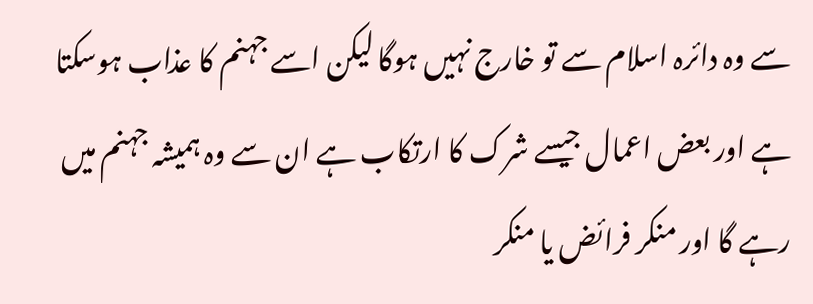سے وہ دائرہ اسلام سے تو خارج نہیں ہوگا لیکن اسے جہنم کا عذاب ہوسکتا ہے اور بعض اعمال جیسے شرک کا ارتکاب ہے ان سے وہ ہمیشہ جہنم میں رہے گا اور منکر فرائض یا منکر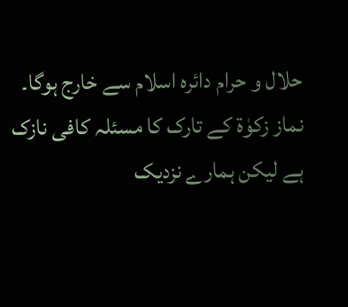حلال و حرام دائرہ اسلام سے خارج ہوگا۔ نماز زکوٰۃ کے تارک کا مسئلہ کافی نازک ہے لیکن ہمارے نزدیک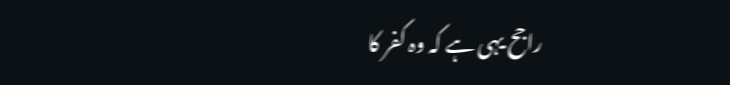راجح یہی ہے کہ وہ کفر کا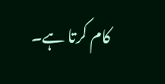کام کرتا ہے۔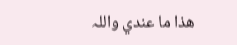ھذا ما عندي واللہ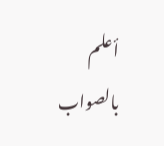أعلم بالصواب